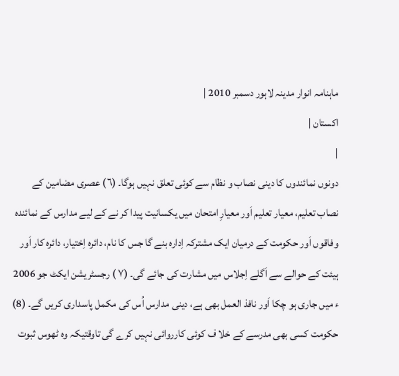ماہنامہ انوار مدینہ لاہور دسمبر 2010 |
اكستان |
|
دونوں نمائندوں کا دینی نصاب و نظام سے کوئی تعلق نہیں ہوگا۔ (٦) عصری مضامین کے نصاب تعلیم، معیار تعلیم اَور معیارِ امتحان میں یکسانیت پیدا کر نے کے لیے مدارس کے نمائندہ وفاقوں اَور حکومت کے درمیان ایک مشترکہ اِدارہ بنے گا جس کا نام، دائرہ اِختیار، دائرہ کار اَور ہیئت کے حوالے سے اَگلے اِجلاس میں مشارت کی جائے گی۔ (٧ ) رجسٹریشن ایکٹ جو 2006 ء میں جاری ہو چکا اَور نافذ العمل بھی ہے، دینی مدارس اُس کی مکمل پاسداری کریں گے۔ (8) حکومت کسی بھی مدرسے کے خلا ف کوئی کارروائی نہیں کرے گی تاوقتیکہ وہ ٹھوس ثبوت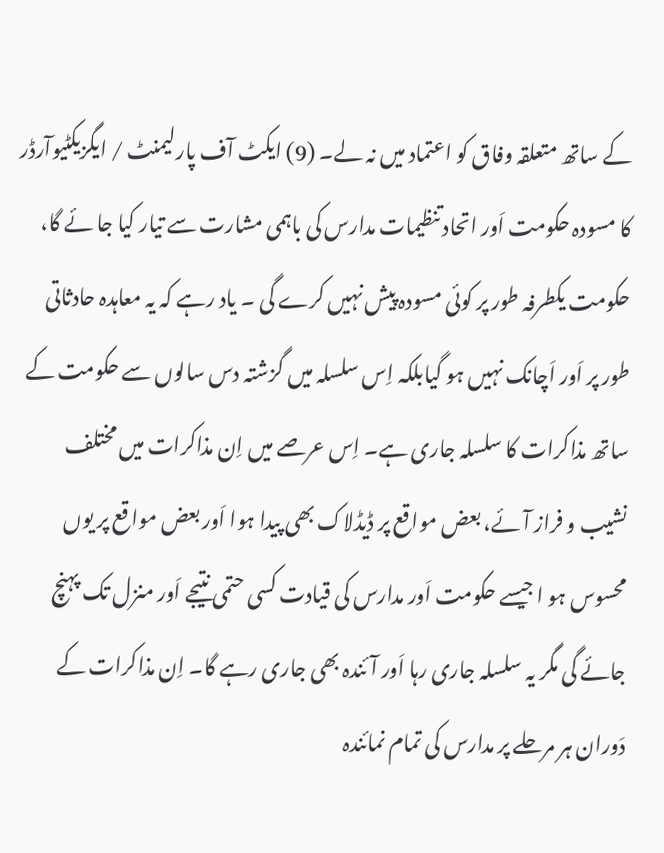کے ساتھ متعلقہ وفاق کو اعتماد میں نہ لے۔ (9) ایکٹ آف پارلیمنٹ / ایگزیکٹیوآرڈر کا مسودہ حکومت اَور اتحاد تنظیمات مدارس کی باہمی مشارت سے تیار کیا جا ئے گا، حکومت یکطرفہ طور پر کوئی مسودہ پیش نہیں کرے گی ۔ یاد رہے کہ یہ معاہدہ حادثاتی طور پر اَور اَچانک نہیں ہو گیابلکہ اِس سلسلہ میں گزشتہ دس سالوں سے حکومت کے ساتھ مذاکرات کا سلسلہ جاری ہے۔ اِس عرصے میں اِن مذاکرات میں مختلف نشیب و فراز آئے، بعض مواقع پر ڈیڈلاک بھی پیدا ہوا اَور بعض مواقع پر یوں محسوس ہو ا جیسے حکومت اَور مدارس کی قیادت کسی حتمی نتیجے اَور منزل تک پہنچ جائے گی مگر یہ سلسلہ جاری رہا اَور آئندہ بھی جاری رہے گا۔ اِن مذاکرات کے دَوران ہر مرحلے پر مدارس کی تمام نمائندہ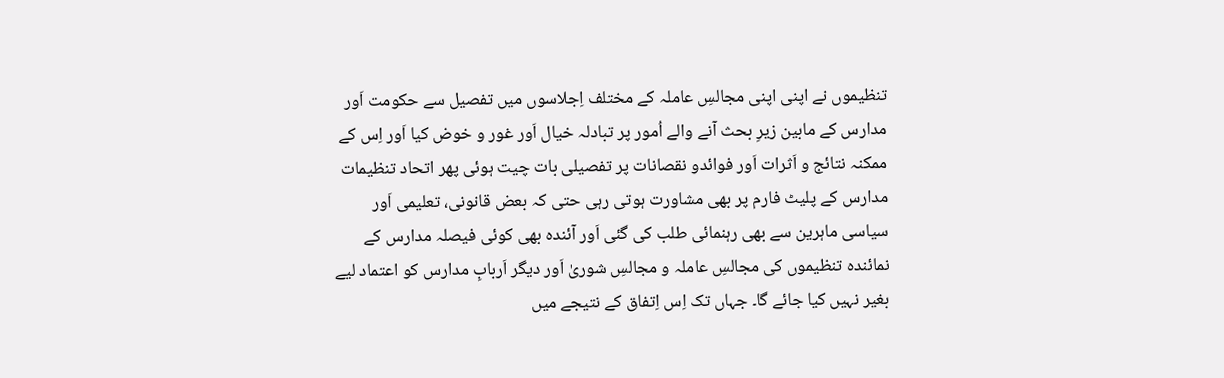تنظیموں نے اپنی اپنی مجالسِ عاملہ کے مختلف اِجلاسوں میں تفصیل سے حکومت اَور مدارس کے مابین زیرِ بحث آنے والے اُمور پر تبادلہ خیال اَور غور و خوض کیا اَور اِس کے ممکنہ نتائج و اَثرات اَور فوائدو نقصانات پر تفصیلی بات چیت ہوئی پھر اتحاد تنظیمات مدارس کے پلیٹ فارم پر بھی مشاورت ہوتی رہی حتی کہ بعض قانونی، تعلیمی اَور سیاسی ماہرین سے بھی رہنمائی طلب کی گئی اَور آئندہ بھی کوئی فیصلہ مدارس کے نمائندہ تنظیموں کی مجالسِ عاملہ و مجالسِ شوریٰ اَور دیگر اَربابِ مدارس کو اعتماد لیے بغیر نہیں کیا جائے گا۔ جہاں تک اِس اِتفاق کے نتیجے میں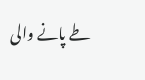طے پانے والی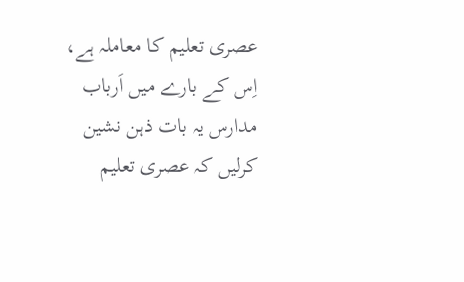عصری تعلیم کا معاملہ ہے، اِس کے بارے میں اَرباب مدارس یہ بات ذہن نشین کرلیں کہ عصری تعلیم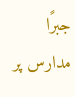جبرًا مدارس پر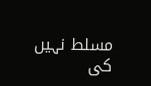مسلط نہیں کی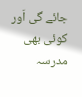جائے گی اَور کوئی بھی مدرسہ